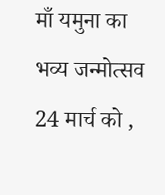माँ यमुना का भव्य जन्मोत्सव 24 मार्च को ,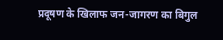प्रदूषण के खिलाफ जन-जागरण का बिगुल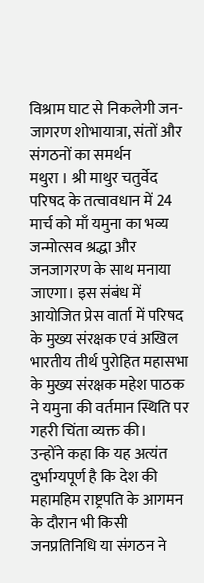विश्राम घाट से निकलेगी जन-जागरण शोभायात्रा, संतों और संगठनों का समर्थन
मथुरा । श्री माथुर चतुर्वेद परिषद के तत्वावधान में 24 मार्च को माँ यमुना का भव्य जन्मोत्सव श्रद्धा और जनजागरण के साथ मनाया जाएगा। इस संबंध में आयोजित प्रेस वार्ता में परिषद के मुख्य संरक्षक एवं अखिल भारतीय तीर्थ पुरोहित महासभा के मुख्य संरक्षक महेश पाठक ने यमुना की वर्तमान स्थिति पर गहरी चिंता व्यक्त की।
उन्होंने कहा कि यह अत्यंत दुर्भाग्यपूर्ण है कि देश की महामहिम राष्ट्रपति के आगमन के दौरान भी किसी जनप्रतिनिधि या संगठन ने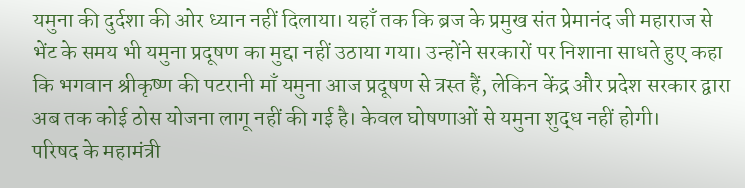यमुना की दुर्दशा की ओर ध्यान नहीं दिलाया। यहाँ तक कि ब्रज के प्रमुख संत प्रेमानंद जी महाराज से भेंट के समय भी यमुना प्रदूषण का मुद्दा नहीं उठाया गया। उन्होंने सरकारों पर निशाना साधते हुए कहा कि भगवान श्रीकृष्ण की पटरानी माँ यमुना आज प्रदूषण से त्रस्त हैं, लेकिन केंद्र और प्रदेश सरकार द्वारा अब तक कोई ठोस योजना लागू नहीं की गई है। केवल घोषणाओं से यमुना शुद्ध नहीं होगी।
परिषद के महामंत्री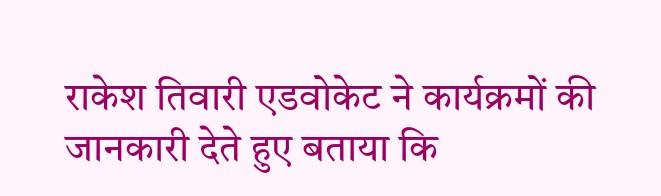राकेश तिवारी एडवोकेट ने कार्यक्रमों की जानकारी देते हुए बताया कि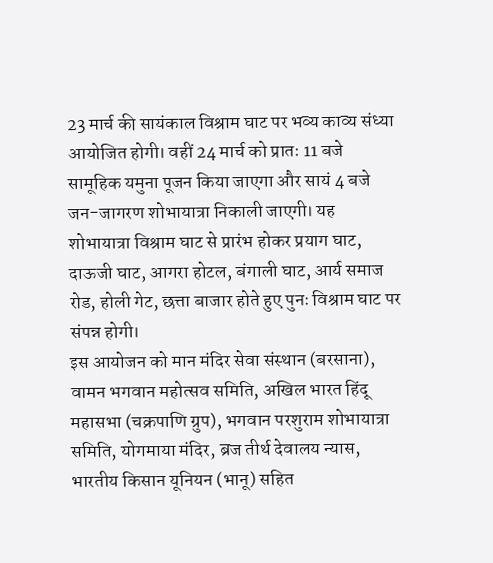23 मार्च की सायंकाल विश्राम घाट पर भव्य काव्य संध्या आयोजित होगी। वहीं 24 मार्च को प्रातः 11 बजे सामूहिक यमुना पूजन किया जाएगा और सायं 4 बजे जन-जागरण शोभायात्रा निकाली जाएगी। यह शोभायात्रा विश्राम घाट से प्रारंभ होकर प्रयाग घाट, दाऊजी घाट, आगरा होटल, बंगाली घाट, आर्य समाज रोड, होली गेट, छत्ता बाजार होते हुए पुनः विश्राम घाट पर संपन्न होगी।
इस आयोजन को मान मंदिर सेवा संस्थान (बरसाना), वामन भगवान महोत्सव समिति, अखिल भारत हिंदू महासभा (चक्रपाणि ग्रुप), भगवान परशुराम शोभायात्रा समिति, योगमाया मंदिर, ब्रज तीर्थ देवालय न्यास, भारतीय किसान यूनियन (भानू) सहित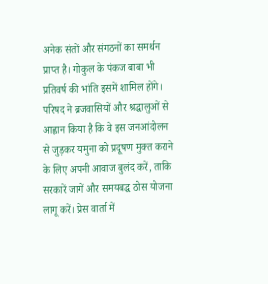अनेक संतों और संगठनों का समर्थन प्राप्त है। गोकुल के पंकज बाबा भी प्रतिवर्ष की भांति इसमें शामिल होंगे।
परिषद ने ब्रजवासियों और श्रद्धालुओं से आह्वान किया है कि वे इस जनआंदोलन से जुड़कर यमुना को प्रदूषण मुक्त कराने के लिए अपनी आवाज बुलंद करें, ताकि सरकारें जागें और समयबद्ध ठोस योजना लागू करें। प्रेस वार्ता में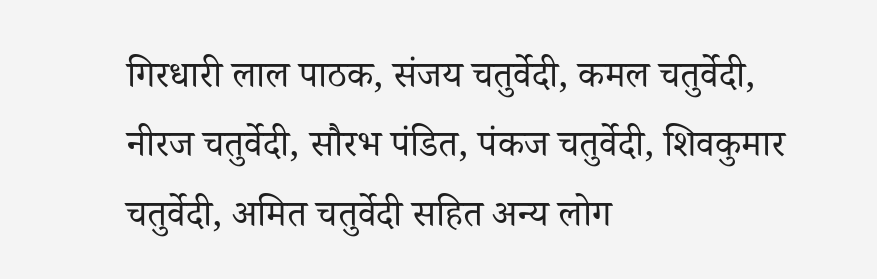गिरधारी लाल पाठक, संजय चतुर्वेदी, कमल चतुर्वेदी, नीरज चतुर्वेदी, सौरभ पंडित, पंकज चतुर्वेदी, शिवकुमार चतुर्वेदी, अमित चतुर्वेदी सहित अन्य लोग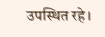उपस्थित रहे।